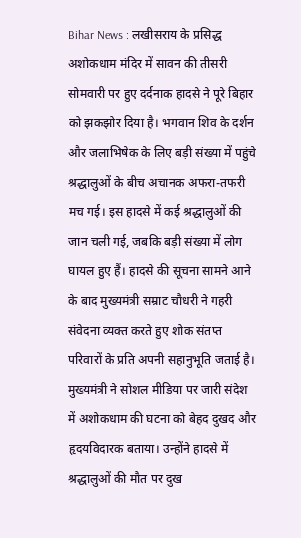Bihar News : लखीसराय के प्रसिद्ध अशोकधाम मंदिर में सावन की तीसरी सोमवारी पर हुए दर्दनाक हादसे ने पूरे बिहार को झकझोर दिया है। भगवान शिव के दर्शन और जलाभिषेक के लिए बड़ी संख्या में पहुंचे श्रद्धालुओं के बीच अचानक अफरा-तफरी मच गई। इस हादसे में कई श्रद्धालुओं की जान चली गई, जबकि बड़ी संख्या में लोग घायल हुए हैं। हादसे की सूचना सामने आने के बाद मुख्यमंत्री सम्राट चौधरी ने गहरी संवेदना व्यक्त करते हुए शोक संतप्त परिवारों के प्रति अपनी सहानुभूति जताई है।
मुख्यमंत्री ने सोशल मीडिया पर जारी संदेश में अशोकधाम की घटना को बेहद दुखद और हृदयविदारक बताया। उन्होंने हादसे में श्रद्धालुओं की मौत पर दुख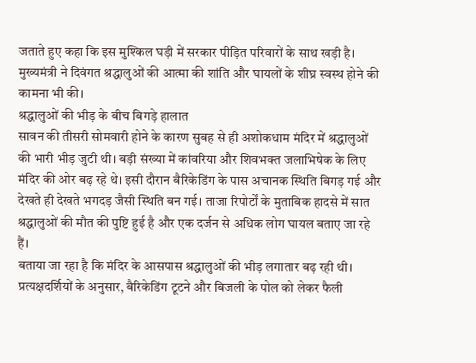जताते हुए कहा कि इस मुश्किल घड़ी में सरकार पीड़ित परिवारों के साथ खड़ी है। मुख्यमंत्री ने दिवंगत श्रद्धालुओं की आत्मा की शांति और घायलों के शीघ्र स्वस्थ होने की कामना भी की।
श्रद्धालुओं की भीड़ के बीच बिगड़े हालात
सावन की तीसरी सोमवारी होने के कारण सुबह से ही अशोकधाम मंदिर में श्रद्धालुओं की भारी भीड़ जुटी थी। बड़ी संख्या में कांवरिया और शिवभक्त जलाभिषेक के लिए मंदिर की ओर बढ़ रहे थे। इसी दौरान बैरिकेडिंग के पास अचानक स्थिति बिगड़ गई और देखते ही देखते भगदड़ जैसी स्थिति बन गई। ताजा रिपोर्टों के मुताबिक हादसे में सात श्रद्धालुओं की मौत की पुष्टि हुई है और एक दर्जन से अधिक लोग घायल बताए जा रहे हैं।
बताया जा रहा है कि मंदिर के आसपास श्रद्धालुओं की भीड़ लगातार बढ़ रही थी। प्रत्यक्षदर्शियों के अनुसार, बैरिकेडिंग टूटने और बिजली के पोल को लेकर फैली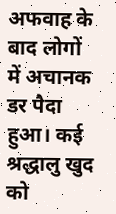अफवाह के बाद लोगों में अचानक डर पैदा हुआ। कई श्रद्धालु खुद को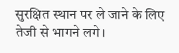सुरक्षित स्थान पर ले जाने के लिए तेजी से भागने लगे।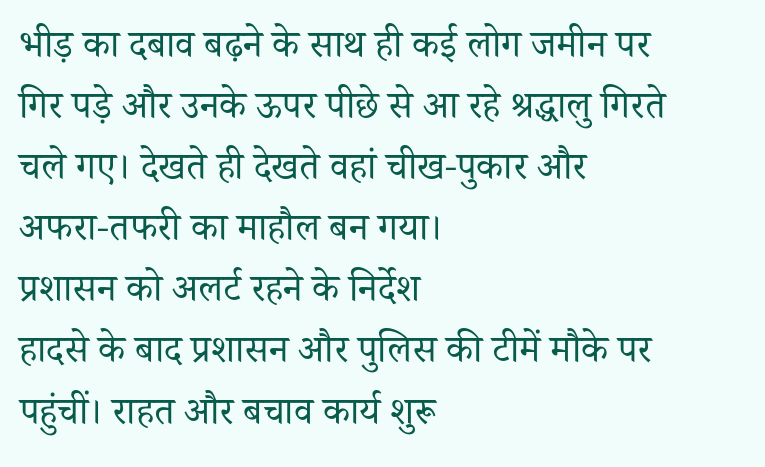भीड़ का दबाव बढ़ने के साथ ही कई लोग जमीन पर गिर पड़े और उनके ऊपर पीछे से आ रहे श्रद्धालु गिरते चले गए। देखते ही देखते वहां चीख-पुकार और अफरा-तफरी का माहौल बन गया।
प्रशासन को अलर्ट रहने के निर्देश
हादसे के बाद प्रशासन और पुलिस की टीमें मौके पर पहुंचीं। राहत और बचाव कार्य शुरू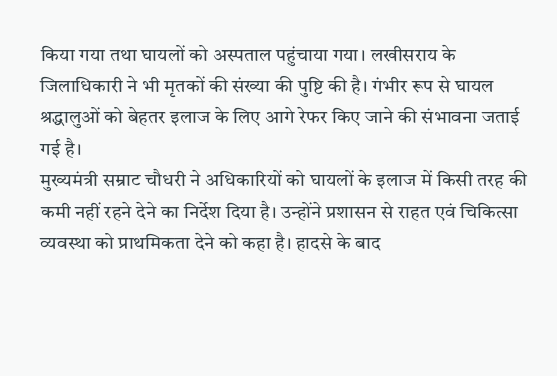किया गया तथा घायलों को अस्पताल पहुंचाया गया। लखीसराय के जिलाधिकारी ने भी मृतकों की संख्या की पुष्टि की है। गंभीर रूप से घायल श्रद्धालुओं को बेहतर इलाज के लिए आगे रेफर किए जाने की संभावना जताई गई है।
मुख्यमंत्री सम्राट चौधरी ने अधिकारियों को घायलों के इलाज में किसी तरह की कमी नहीं रहने देने का निर्देश दिया है। उन्होंने प्रशासन से राहत एवं चिकित्सा व्यवस्था को प्राथमिकता देने को कहा है। हादसे के बाद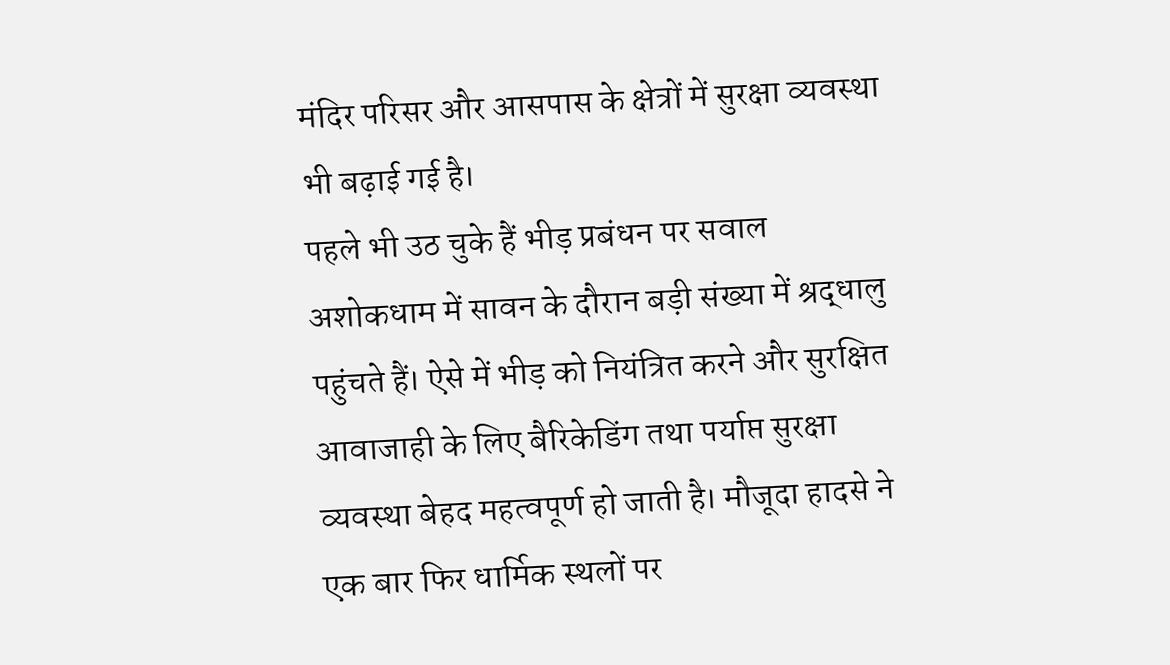मंदिर परिसर और आसपास के क्षेत्रों में सुरक्षा व्यवस्था भी बढ़ाई गई है।
पहले भी उठ चुके हैं भीड़ प्रबंधन पर सवाल
अशोकधाम में सावन के दौरान बड़ी संख्या में श्रद्धालु पहुंचते हैं। ऐसे में भीड़ को नियंत्रित करने और सुरक्षित आवाजाही के लिए बैरिकेडिंग तथा पर्याप्त सुरक्षा व्यवस्था बेहद महत्वपूर्ण हो जाती है। मौजूदा हादसे ने एक बार फिर धार्मिक स्थलों पर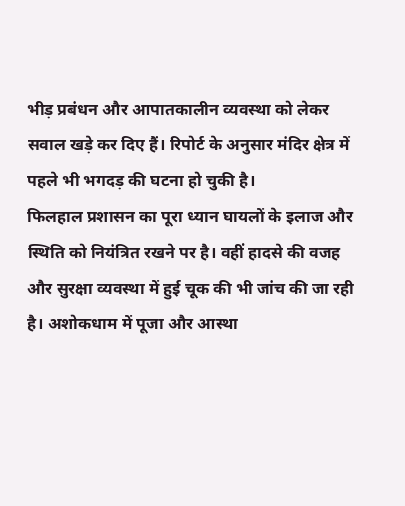भीड़ प्रबंधन और आपातकालीन व्यवस्था को लेकर सवाल खड़े कर दिए हैं। रिपोर्ट के अनुसार मंदिर क्षेत्र में पहले भी भगदड़ की घटना हो चुकी है।
फिलहाल प्रशासन का पूरा ध्यान घायलों के इलाज और स्थिति को नियंत्रित रखने पर है। वहीं हादसे की वजह और सुरक्षा व्यवस्था में हुई चूक की भी जांच की जा रही है। अशोकधाम में पूजा और आस्था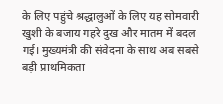के लिए पहुंचे श्रद्धालुओं के लिए यह सोमवारी खुशी के बजाय गहरे दुख और मातम में बदल गई। मुख्यमंत्री की संवेदना के साथ अब सबसे बड़ी प्राथमिकता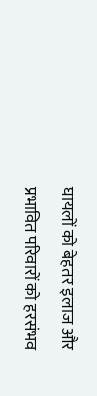घायलों को बेहतर इलाज और प्रभावित परिवारों को हरसंभव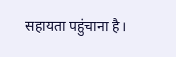सहायता पहुंचाना है।